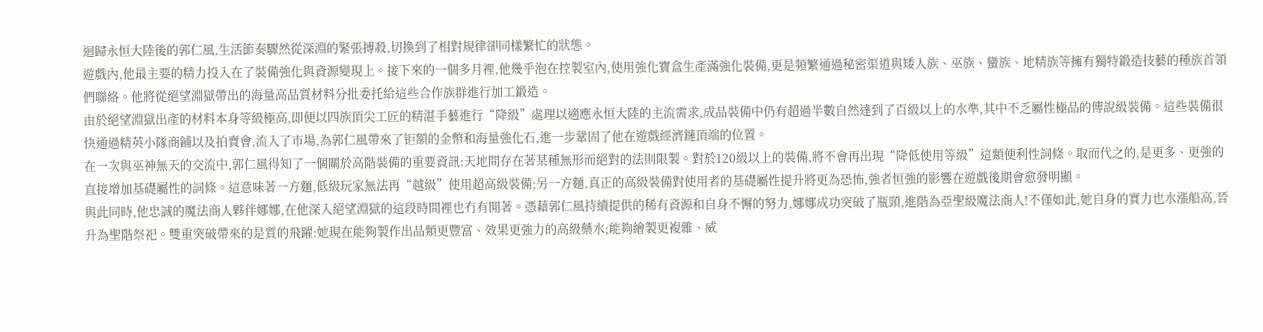迴歸永恒大陸後的郭仁風,生活節奏驟然從深淵的緊張搏殺,切換到了相對規律卻同樣繁忙的狀態。
遊戲內,他最主要的精力投入在了裝備強化與資源變現上。接下來的一個多月裡,他幾乎泡在控製室內,使用強化寶盒生產滿強化裝備,更是頻繁通過秘密渠道與矮人族、巫族、蠻族、地精族等擁有獨特鍛造技藝的種族首領們聯絡。他將從絕望淵獄帶出的海量高品質材料分批委托給這些合作族群進行加工鍛造。
由於絕望淵獄出產的材料本身等級極高,即便以四族頂尖工匠的精湛手藝進行“降級”處理以適應永恒大陸的主流需求,成品裝備中仍有超過半數自然達到了百級以上的水準,其中不乏屬性極品的傳說級裝備。這些裝備很快通過精英小隊商鋪以及拍賣會,流入了市場,為郭仁風帶來了钜額的金幣和海量強化石,進一步鞏固了他在遊戲經濟鏈頂端的位置。
在一次與巫神無天的交流中,郭仁風得知了一個關於高階裝備的重要資訊:天地間存在著某種無形而絕對的法則限製。對於120級以上的裝備,將不會再出現“降低使用等級”這類便利性詞條。取而代之的,是更多、更強的直接增加基礎屬性的詞條。這意味著一方麵,低級玩家無法再“越級”使用超高級裝備;另一方麵,真正的高級裝備對使用者的基礎屬性提升將更為恐怖,強者恒強的影響在遊戲後期會愈發明顯。
與此同時,他忠誠的魔法商人夥伴娜娜,在他深入絕望淵獄的這段時間裡也冇有閒著。憑藉郭仁風持續提供的稀有資源和自身不懈的努力,娜娜成功突破了瓶頸,進階為亞聖級魔法商人!不僅如此,她自身的實力也水漲船高,晉升為聖階祭祀。雙重突破帶來的是質的飛躍:她現在能夠製作出品類更豐富、效果更強力的高級藥水;能夠繪製更複雜、威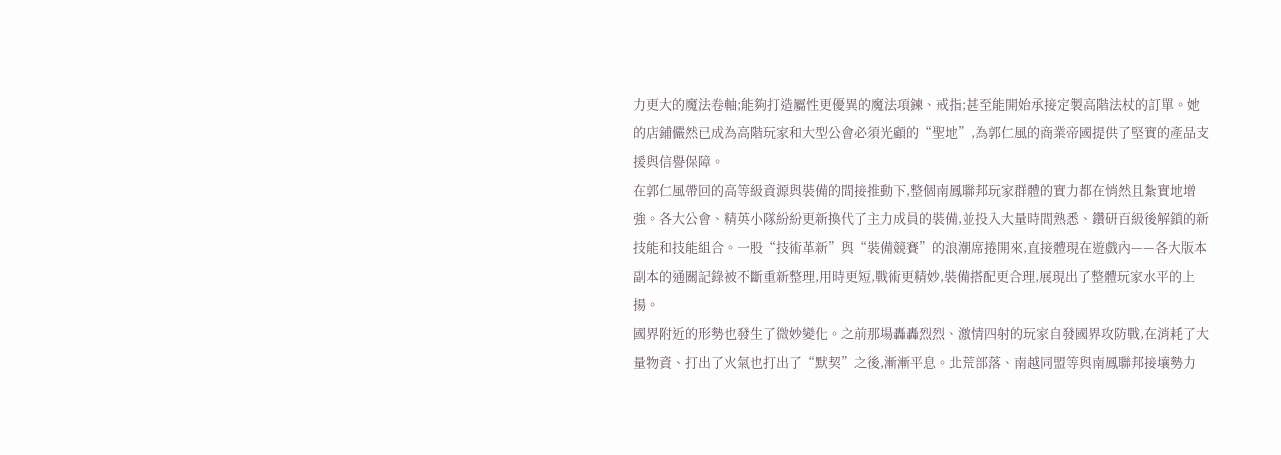力更大的魔法卷軸;能夠打造屬性更優異的魔法項鍊、戒指;甚至能開始承接定製高階法杖的訂單。她的店鋪儼然已成為高階玩家和大型公會必須光顧的“聖地”,為郭仁風的商業帝國提供了堅實的產品支援與信譽保障。
在郭仁風帶回的高等級資源與裝備的間接推動下,整個南鳳聯邦玩家群體的實力都在悄然且紮實地增強。各大公會、精英小隊紛紛更新換代了主力成員的裝備,並投入大量時間熟悉、鑽研百級後解鎖的新技能和技能組合。一股“技術革新”與“裝備競賽”的浪潮席捲開來,直接體現在遊戲內——各大版本副本的通關記錄被不斷重新整理,用時更短,戰術更精妙,裝備搭配更合理,展現出了整體玩家水平的上揚。
國界附近的形勢也發生了微妙變化。之前那場轟轟烈烈、激情四射的玩家自發國界攻防戰,在消耗了大量物資、打出了火氣也打出了“默契”之後,漸漸平息。北荒部落、南越同盟等與南鳳聯邦接壤勢力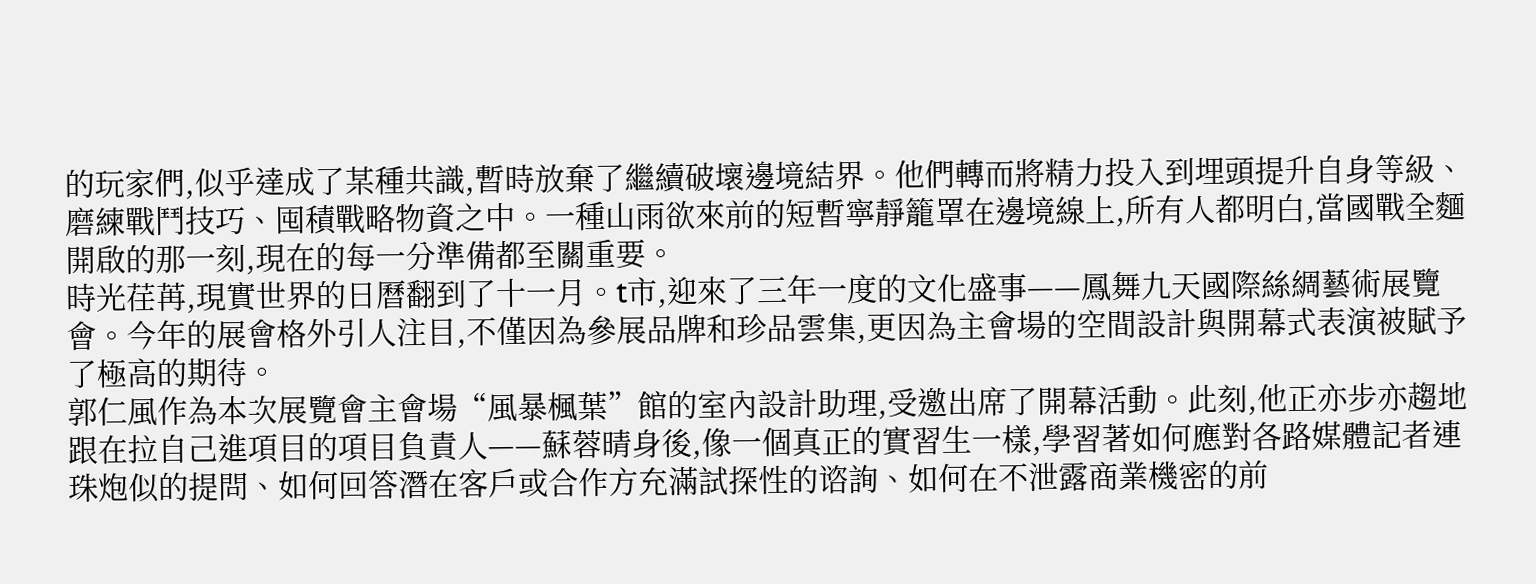的玩家們,似乎達成了某種共識,暫時放棄了繼續破壞邊境結界。他們轉而將精力投入到埋頭提升自身等級、磨練戰鬥技巧、囤積戰略物資之中。一種山雨欲來前的短暫寧靜籠罩在邊境線上,所有人都明白,當國戰全麵開啟的那一刻,現在的每一分準備都至關重要。
時光荏苒,現實世界的日曆翻到了十一月。t市,迎來了三年一度的文化盛事——鳳舞九天國際絲綢藝術展覽會。今年的展會格外引人注目,不僅因為參展品牌和珍品雲集,更因為主會場的空間設計與開幕式表演被賦予了極高的期待。
郭仁風作為本次展覽會主會場“風暴楓葉”館的室內設計助理,受邀出席了開幕活動。此刻,他正亦步亦趨地跟在拉自己進項目的項目負責人——蘇蓉晴身後,像一個真正的實習生一樣,學習著如何應對各路媒體記者連珠炮似的提問、如何回答潛在客戶或合作方充滿試探性的谘詢、如何在不泄露商業機密的前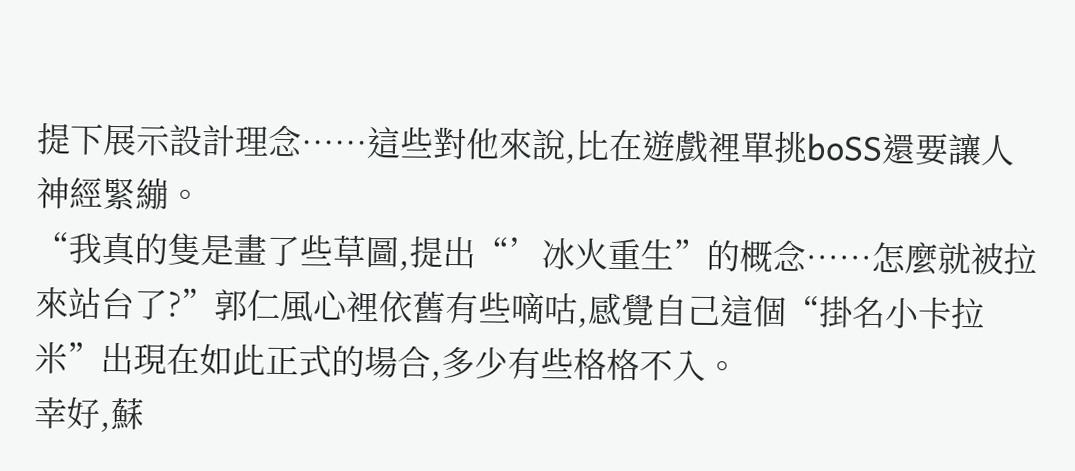提下展示設計理念……這些對他來說,比在遊戲裡單挑boSS還要讓人神經緊繃。
“我真的隻是畫了些草圖,提出“’冰火重生”的概念……怎麼就被拉來站台了?”郭仁風心裡依舊有些嘀咕,感覺自己這個“掛名小卡拉米”出現在如此正式的場合,多少有些格格不入。
幸好,蘇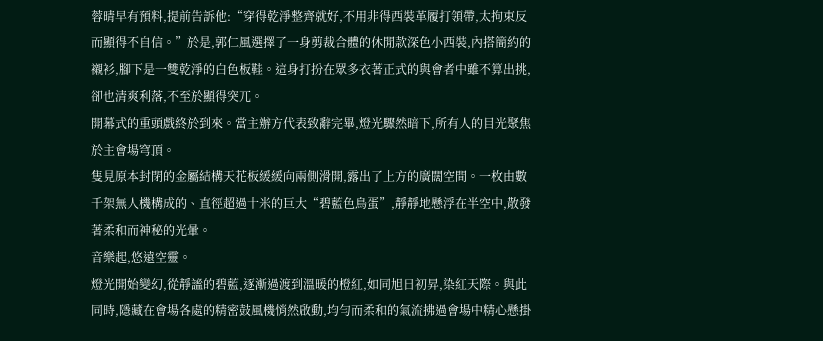蓉晴早有預料,提前告訴他:“穿得乾淨整齊就好,不用非得西裝革履打領帶,太拘束反而顯得不自信。”於是,郭仁風選擇了一身剪裁合體的休閒款深色小西裝,內搭簡約的襯衫,腳下是一雙乾淨的白色板鞋。這身打扮在眾多衣著正式的與會者中雖不算出挑,卻也清爽利落,不至於顯得突兀。
開幕式的重頭戲終於到來。當主辦方代表致辭完畢,燈光驟然暗下,所有人的目光聚焦於主會場穹頂。
隻見原本封閉的金屬結構天花板緩緩向兩側滑開,露出了上方的廣闊空間。一枚由數千架無人機構成的、直徑超過十米的巨大“碧藍色鳥蛋”,靜靜地懸浮在半空中,散發著柔和而神秘的光暈。
音樂起,悠遠空靈。
燈光開始變幻,從靜謐的碧藍,逐漸過渡到溫暖的橙紅,如同旭日初昇,染紅天際。與此同時,隱藏在會場各處的精密鼓風機悄然啟動,均勻而柔和的氣流拂過會場中精心懸掛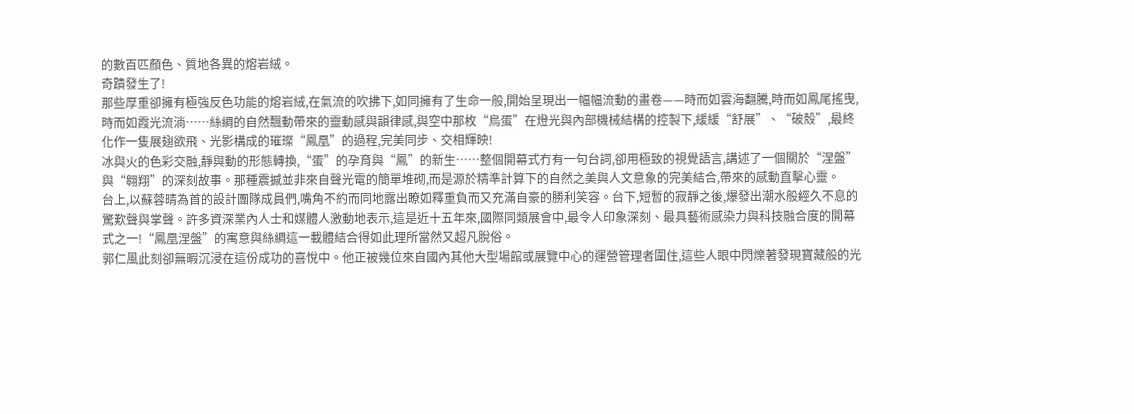的數百匹顏色、質地各異的熔岩絨。
奇蹟發生了!
那些厚重卻擁有極強反色功能的熔岩絨,在氣流的吹拂下,如同擁有了生命一般,開始呈現出一幅幅流動的畫卷——時而如雲海翻騰,時而如鳳尾搖曳,時而如霞光流淌……絲綢的自然飄動帶來的靈動感與韻律感,與空中那枚“鳥蛋”在燈光與內部機械結構的控製下,緩緩“舒展”、“破殼”,最終化作一隻展翅欲飛、光影構成的璀璨“鳳凰”的過程,完美同步、交相輝映!
冰與火的色彩交融,靜與動的形態轉換,“蛋”的孕育與“鳳”的新生……整個開幕式冇有一句台詞,卻用極致的視覺語言,講述了一個關於“涅盤”與“翱翔”的深刻故事。那種震撼並非來自聲光電的簡單堆砌,而是源於精準計算下的自然之美與人文意象的完美結合,帶來的感動直擊心靈。
台上,以蘇蓉晴為首的設計團隊成員們,嘴角不約而同地露出瞭如釋重負而又充滿自豪的勝利笑容。台下,短暫的寂靜之後,爆發出潮水般經久不息的驚歎聲與掌聲。許多資深業內人士和媒體人激動地表示,這是近十五年來,國際同類展會中,最令人印象深刻、最具藝術感染力與科技融合度的開幕式之一!“鳳凰涅盤”的寓意與絲綢這一載體結合得如此理所當然又超凡脫俗。
郭仁風此刻卻無暇沉浸在這份成功的喜悅中。他正被幾位來自國內其他大型場館或展覽中心的運營管理者圍住,這些人眼中閃爍著發現寶藏般的光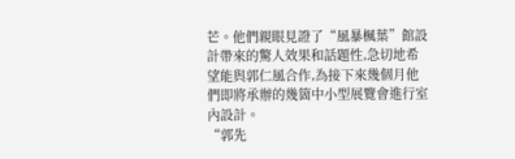芒。他們親眼見證了“風暴楓葉”館設計帶來的驚人效果和話題性,急切地希望能與郭仁風合作,為接下來幾個月他們即將承辦的幾箇中小型展覽會進行室內設計。
“郭先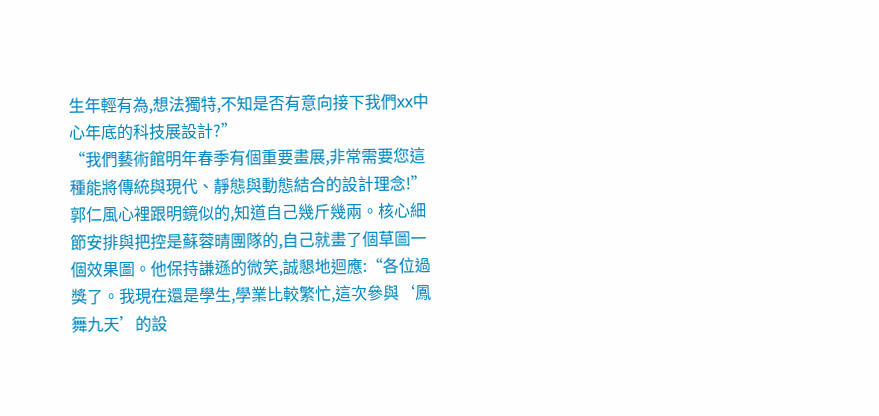生年輕有為,想法獨特,不知是否有意向接下我們xx中心年底的科技展設計?”
“我們藝術館明年春季有個重要畫展,非常需要您這種能將傳統與現代、靜態與動態結合的設計理念!”
郭仁風心裡跟明鏡似的,知道自己幾斤幾兩。核心細節安排與把控是蘇蓉晴團隊的,自己就畫了個草圖一個效果圖。他保持謙遜的微笑,誠懇地迴應:“各位過獎了。我現在還是學生,學業比較繁忙,這次參與‘鳳舞九天’的設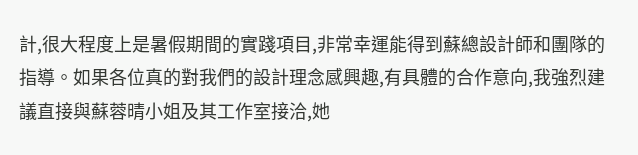計,很大程度上是暑假期間的實踐項目,非常幸運能得到蘇總設計師和團隊的指導。如果各位真的對我們的設計理念感興趣,有具體的合作意向,我強烈建議直接與蘇蓉晴小姐及其工作室接洽,她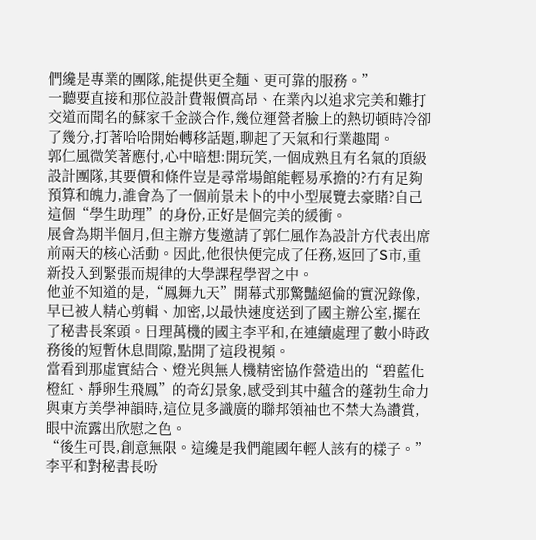們纔是專業的團隊,能提供更全麵、更可靠的服務。”
一聽要直接和那位設計費報價高昂、在業內以追求完美和難打交道而聞名的蘇家千金談合作,幾位運營者臉上的熱切頓時冷卻了幾分,打著哈哈開始轉移話題,聊起了天氣和行業趣聞。
郭仁風微笑著應付,心中暗想:開玩笑,一個成熟且有名氣的頂級設計團隊,其要價和條件豈是尋常場館能輕易承擔的?冇有足夠預算和魄力,誰會為了一個前景未卜的中小型展覽去豪賭?自己這個“學生助理”的身份,正好是個完美的緩衝。
展會為期半個月,但主辦方隻邀請了郭仁風作為設計方代表出席前兩天的核心活動。因此,他很快便完成了任務,返回了S市,重新投入到緊張而規律的大學課程學習之中。
他並不知道的是,“鳳舞九天”開幕式那驚豔絕倫的實況錄像,早已被人精心剪輯、加密,以最快速度送到了國主辦公室,擺在了秘書長案頭。日理萬機的國主李平和,在連續處理了數小時政務後的短暫休息間隙,點開了這段視頻。
當看到那虛實結合、燈光與無人機精密協作營造出的“碧藍化橙紅、靜卵生飛鳳”的奇幻景象,感受到其中蘊含的蓬勃生命力與東方美學神韻時,這位見多識廣的聯邦領袖也不禁大為讚賞,眼中流露出欣慰之色。
“後生可畏,創意無限。這纔是我們龍國年輕人該有的樣子。”李平和對秘書長吩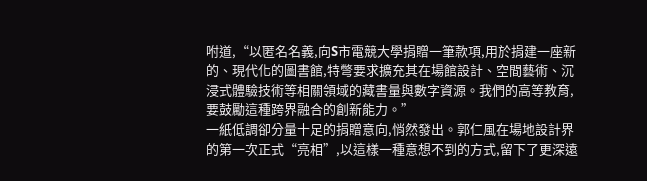咐道,“以匿名名義,向S市電競大學捐贈一筆款項,用於捐建一座新的、現代化的圖書館,特彆要求擴充其在場館設計、空間藝術、沉浸式體驗技術等相關領域的藏書量與數字資源。我們的高等教育,要鼓勵這種跨界融合的創新能力。”
一紙低調卻分量十足的捐贈意向,悄然發出。郭仁風在場地設計界的第一次正式“亮相”,以這樣一種意想不到的方式,留下了更深遠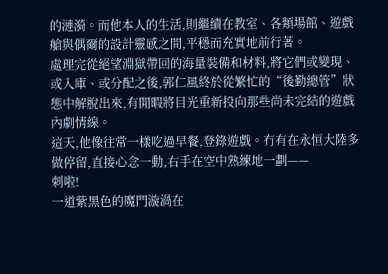的漣漪。而他本人的生活,則繼續在教室、各類場館、遊戲艙與偶爾的設計靈感之間,平穩而充實地前行著。
處理完從絕望淵獄帶回的海量裝備和材料,將它們或變現、或入庫、或分配之後,郭仁風終於從繁忙的“後勤總管”狀態中解脫出來,有閒暇將目光重新投向那些尚未完結的遊戲內劇情線。
這天,他像往常一樣吃過早餐,登錄遊戲。冇有在永恒大陸多做停留,直接心念一動,右手在空中熟練地一劃——
刺啦!
一道紫黑色的魔門漩渦在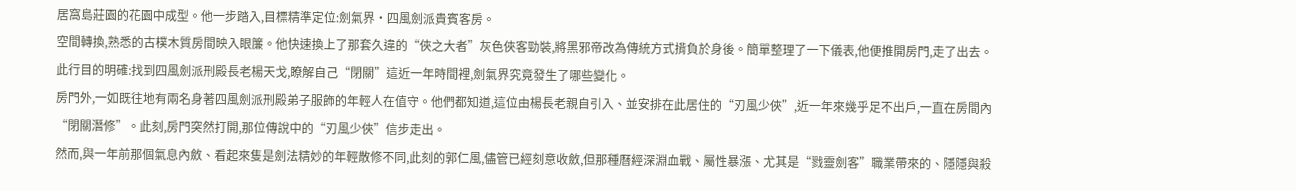居窩島莊園的花園中成型。他一步踏入,目標精準定位:劍氣界·四風劍派貴賓客房。
空間轉換,熟悉的古樸木質房間映入眼簾。他快速換上了那套久違的“俠之大者”灰色俠客勁裝,將黑邪帝改為傳統方式揹負於身後。簡單整理了一下儀表,他便推開房門,走了出去。此行目的明確:找到四風劍派刑殿長老楊天戈,瞭解自己“閉關”這近一年時間裡,劍氣界究竟發生了哪些變化。
房門外,一如既往地有兩名身著四風劍派刑殿弟子服飾的年輕人在值守。他們都知道,這位由楊長老親自引入、並安排在此居住的“刃風少俠”,近一年來幾乎足不出戶,一直在房間內“閉關潛修”。此刻,房門突然打開,那位傳說中的“刃風少俠”信步走出。
然而,與一年前那個氣息內斂、看起來隻是劍法精妙的年輕散修不同,此刻的郭仁風,儘管已經刻意收斂,但那種曆經深淵血戰、屬性暴漲、尤其是“戮靈劍客”職業帶來的、隱隱與殺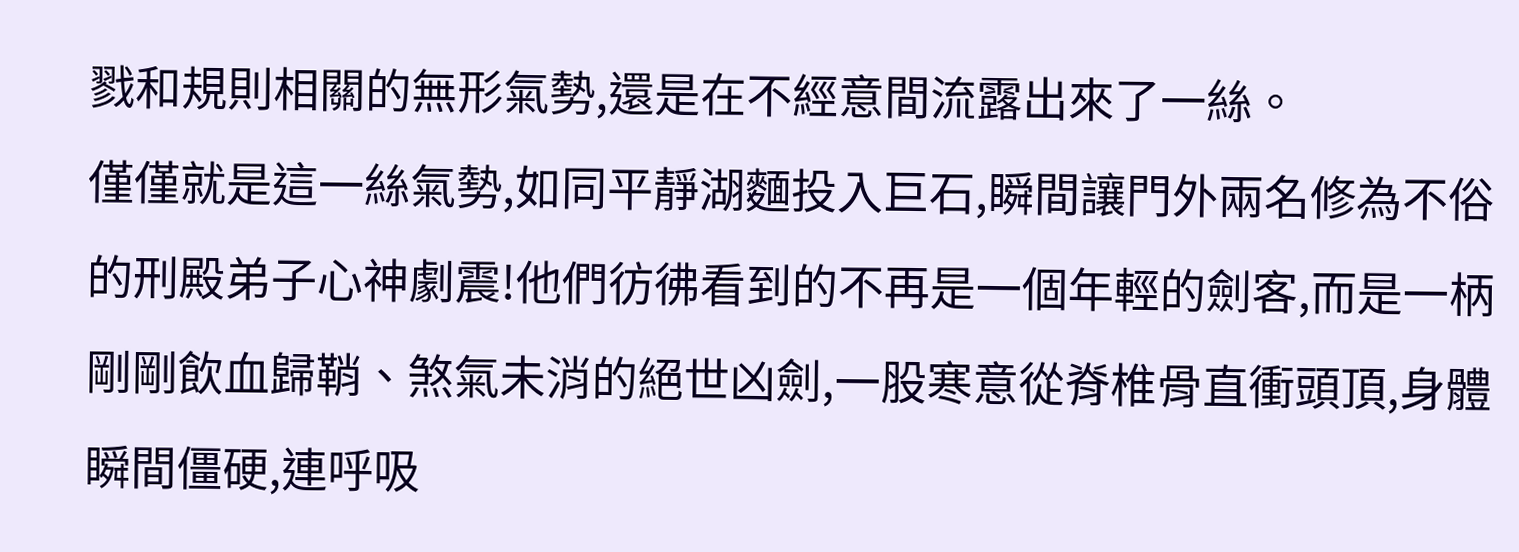戮和規則相關的無形氣勢,還是在不經意間流露出來了一絲。
僅僅就是這一絲氣勢,如同平靜湖麵投入巨石,瞬間讓門外兩名修為不俗的刑殿弟子心神劇震!他們彷彿看到的不再是一個年輕的劍客,而是一柄剛剛飲血歸鞘、煞氣未消的絕世凶劍,一股寒意從脊椎骨直衝頭頂,身體瞬間僵硬,連呼吸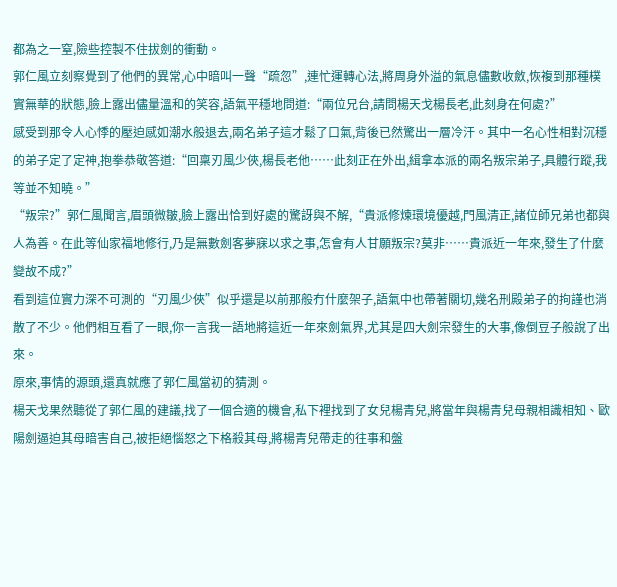都為之一窒,險些控製不住拔劍的衝動。
郭仁風立刻察覺到了他們的異常,心中暗叫一聲“疏忽”,連忙運轉心法,將周身外溢的氣息儘數收斂,恢複到那種樸實無華的狀態,臉上露出儘量溫和的笑容,語氣平穩地問道:“兩位兄台,請問楊天戈楊長老,此刻身在何處?”
感受到那令人心悸的壓迫感如潮水般退去,兩名弟子這才鬆了口氣,背後已然驚出一層冷汗。其中一名心性相對沉穩的弟子定了定神,抱拳恭敬答道:“回稟刃風少俠,楊長老他……此刻正在外出,緝拿本派的兩名叛宗弟子,具體行蹤,我等並不知曉。”
“叛宗?”郭仁風聞言,眉頭微皺,臉上露出恰到好處的驚訝與不解,“貴派修煉環境優越,門風清正,諸位師兄弟也都與人為善。在此等仙家福地修行,乃是無數劍客夢寐以求之事,怎會有人甘願叛宗?莫非……貴派近一年來,發生了什麼變故不成?”
看到這位實力深不可測的“刃風少俠”似乎還是以前那般冇什麼架子,語氣中也帶著關切,幾名刑殿弟子的拘謹也消散了不少。他們相互看了一眼,你一言我一語地將這近一年來劍氣界,尤其是四大劍宗發生的大事,像倒豆子般說了出來。
原來,事情的源頭,還真就應了郭仁風當初的猜測。
楊天戈果然聽從了郭仁風的建議,找了一個合適的機會,私下裡找到了女兒楊青兒,將當年與楊青兒母親相識相知、歐陽劍逼迫其母暗害自己,被拒絕惱怒之下格殺其母,將楊青兒帶走的往事和盤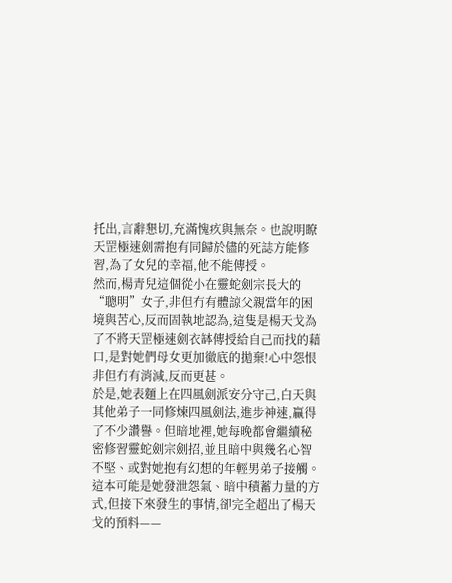托出,言辭懇切,充滿愧疚與無奈。也說明瞭天罡極速劍需抱有同歸於儘的死誌方能修習,為了女兒的幸福,他不能傳授。
然而,楊青兒這個從小在靈蛇劍宗長大的“聰明”女子,非但冇有體諒父親當年的困境與苦心,反而固執地認為,這隻是楊天戈為了不將天罡極速劍衣缽傳授給自己而找的藉口,是對她們母女更加徹底的拋棄!心中怨恨非但冇有消減,反而更甚。
於是,她表麵上在四風劍派安分守己,白天與其他弟子一同修煉四風劍法,進步神速,贏得了不少讚譽。但暗地裡,她每晚都會繼續秘密修習靈蛇劍宗劍招,並且暗中與幾名心智不堅、或對她抱有幻想的年輕男弟子接觸。
這本可能是她發泄怨氣、暗中積蓄力量的方式,但接下來發生的事情,卻完全超出了楊天戈的預料——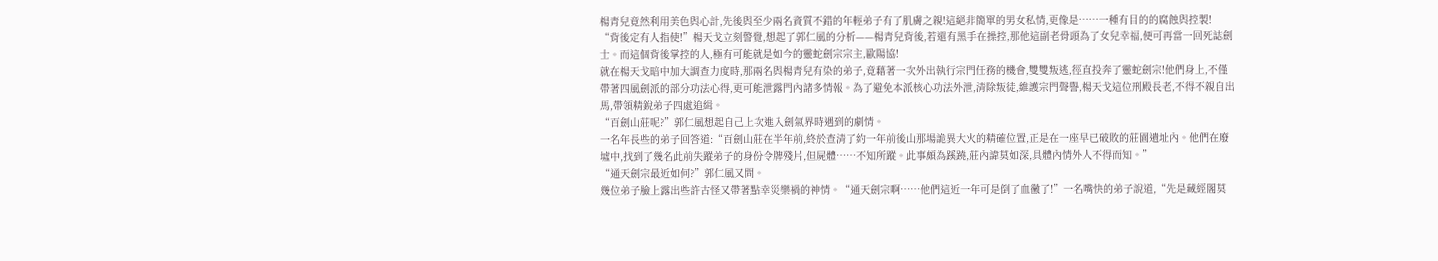楊青兒竟然利用美色與心計,先後與至少兩名資質不錯的年輕弟子有了肌膚之親!這絕非簡單的男女私情,更像是……一種有目的的腐蝕與控製!
“背後定有人指使!”楊天戈立刻警覺,想起了郭仁風的分析——楊青兒背後,若還有黑手在操控,那他這副老骨頭為了女兒幸福,便可再當一回死誌劍士。而這個背後掌控的人,極有可能就是如今的靈蛇劍宗宗主,歐陽協!
就在楊天戈暗中加大調查力度時,那兩名與楊青兒有染的弟子,竟藉著一次外出執行宗門任務的機會,雙雙叛逃,徑直投奔了靈蛇劍宗!他們身上,不僅帶著四風劍派的部分功法心得,更可能泄露門內諸多情報。為了避免本派核心功法外泄,清除叛徒,維護宗門聲譽,楊天戈這位刑殿長老,不得不親自出馬,帶領精銳弟子四處追緝。
“百劍山莊呢?”郭仁風想起自己上次進入劍氣界時遇到的劇情。
一名年長些的弟子回答道:“百劍山莊在半年前,終於查清了約一年前後山那場詭異大火的精確位置,正是在一座早已破敗的莊園遺址內。他們在廢墟中,找到了幾名此前失蹤弟子的身份令牌殘片,但屍體……不知所蹤。此事頗為蹊蹺,莊內諱莫如深,具體內情外人不得而知。”
“通天劍宗最近如何?”郭仁風又問。
幾位弟子臉上露出些許古怪又帶著點幸災樂禍的神情。“通天劍宗啊……他們這近一年可是倒了血黴了!”一名嘴快的弟子說道,“先是藏經閣莫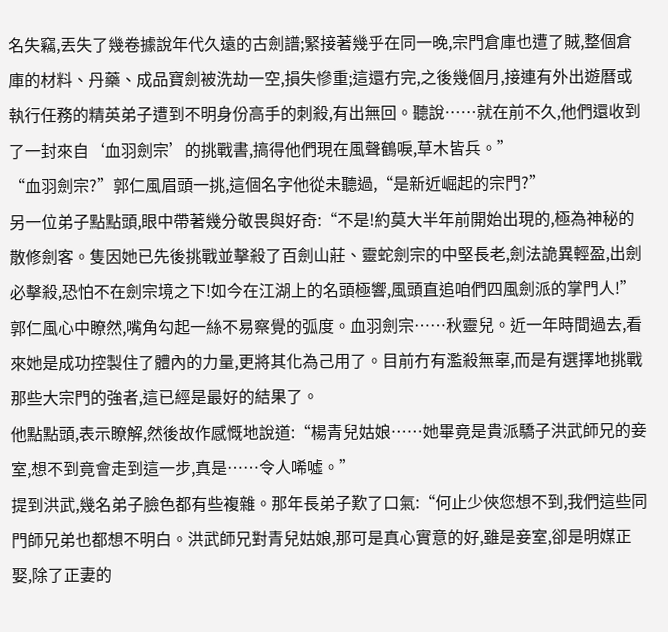名失竊,丟失了幾卷據說年代久遠的古劍譜;緊接著幾乎在同一晚,宗門倉庫也遭了賊,整個倉庫的材料、丹藥、成品寶劍被洗劫一空,損失慘重;這還冇完,之後幾個月,接連有外出遊曆或執行任務的精英弟子遭到不明身份高手的刺殺,有出無回。聽說……就在前不久,他們還收到了一封來自‘血羽劍宗’的挑戰書,搞得他們現在風聲鶴唳,草木皆兵。”
“血羽劍宗?”郭仁風眉頭一挑,這個名字他從未聽過,“是新近崛起的宗門?”
另一位弟子點點頭,眼中帶著幾分敬畏與好奇:“不是!約莫大半年前開始出現的,極為神秘的散修劍客。隻因她已先後挑戰並擊殺了百劍山莊、靈蛇劍宗的中堅長老,劍法詭異輕盈,出劍必擊殺,恐怕不在劍宗境之下!如今在江湖上的名頭極響,風頭直追咱們四風劍派的掌門人!”
郭仁風心中瞭然,嘴角勾起一絲不易察覺的弧度。血羽劍宗……秋靈兒。近一年時間過去,看來她是成功控製住了體內的力量,更將其化為己用了。目前冇有濫殺無辜,而是有選擇地挑戰那些大宗門的強者,這已經是最好的結果了。
他點點頭,表示瞭解,然後故作感慨地說道:“楊青兒姑娘……她畢竟是貴派驕子洪武師兄的妾室,想不到竟會走到這一步,真是……令人唏噓。”
提到洪武,幾名弟子臉色都有些複雜。那年長弟子歎了口氣:“何止少俠您想不到,我們這些同門師兄弟也都想不明白。洪武師兄對青兒姑娘,那可是真心實意的好,雖是妾室,卻是明媒正娶,除了正妻的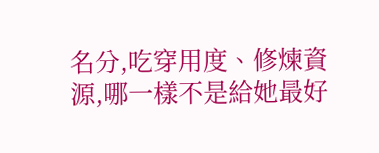名分,吃穿用度、修煉資源,哪一樣不是給她最好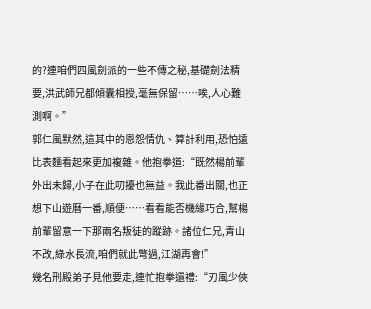的?連咱們四風劍派的一些不傳之秘,基礎劍法精要,洪武師兄都傾囊相授,毫無保留……唉,人心難測啊。”
郭仁風默然,這其中的恩怨情仇、算計利用,恐怕遠比表麵看起來更加複雜。他抱拳道:“既然楊前輩外出未歸,小子在此叨擾也無益。我此番出關,也正想下山遊曆一番,順便……看看能否機緣巧合,幫楊前輩留意一下那兩名叛徒的蹤跡。諸位仁兄,青山不改,綠水長流,咱們就此彆過,江湖再會!”
幾名刑殿弟子見他要走,連忙抱拳還禮:“刃風少俠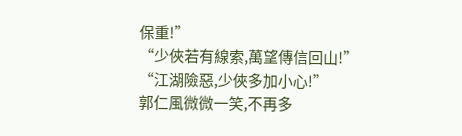保重!”
“少俠若有線索,萬望傳信回山!”
“江湖險惡,少俠多加小心!”
郭仁風微微一笑,不再多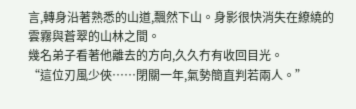言,轉身沿著熟悉的山道,飄然下山。身影很快消失在繚繞的雲霧與蒼翠的山林之間。
幾名弟子看著他離去的方向,久久冇有收回目光。
“這位刃風少俠……閉關一年,氣勢簡直判若兩人。”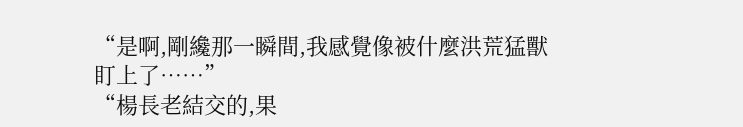“是啊,剛纔那一瞬間,我感覺像被什麼洪荒猛獸盯上了……”
“楊長老結交的,果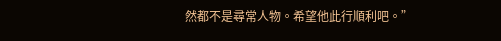然都不是尋常人物。希望他此行順利吧。”